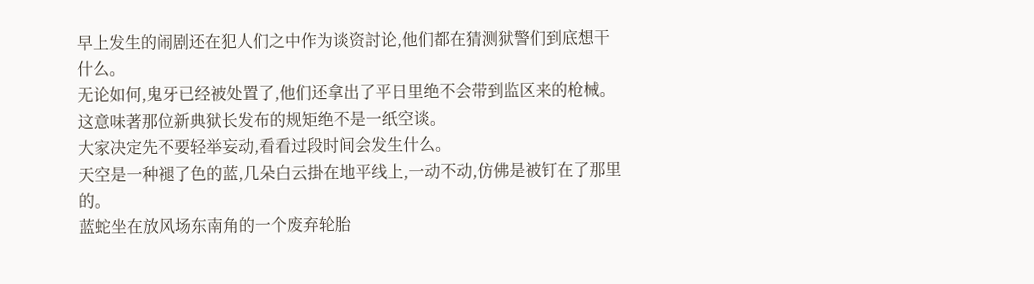早上发生的闹剧还在犯人们之中作为谈资討论,他们都在猜测狱警们到底想干什么。
无论如何,鬼牙已经被处置了,他们还拿出了平日里绝不会带到监区来的枪械。
这意味著那位新典狱长发布的规矩绝不是一纸空谈。
大家决定先不要轻举妄动,看看过段时间会发生什么。
天空是一种褪了色的蓝,几朵白云掛在地平线上,一动不动,仿佛是被钉在了那里的。
蓝蛇坐在放风场东南角的一个废弃轮胎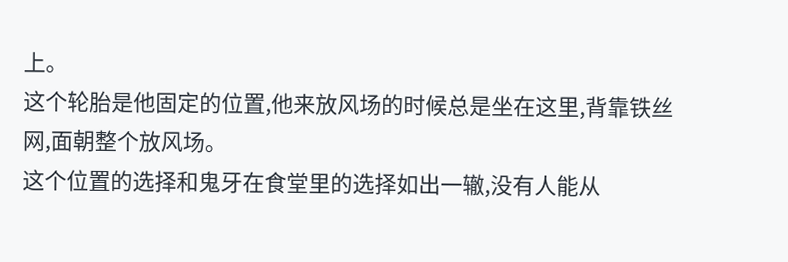上。
这个轮胎是他固定的位置,他来放风场的时候总是坐在这里,背靠铁丝网,面朝整个放风场。
这个位置的选择和鬼牙在食堂里的选择如出一辙,没有人能从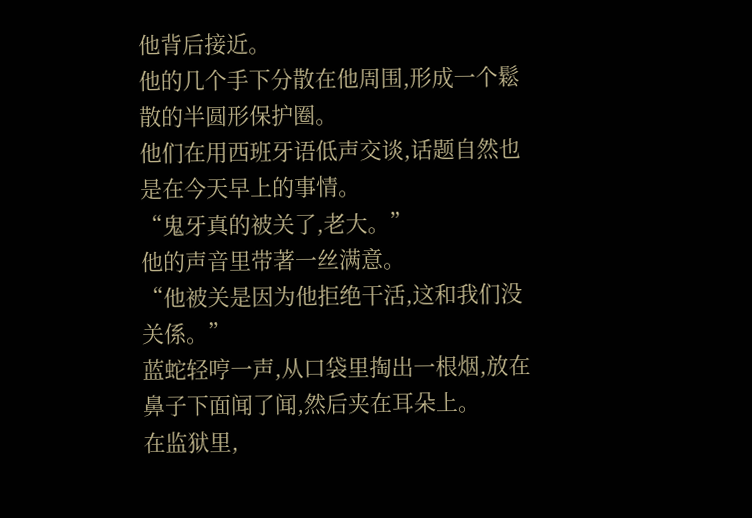他背后接近。
他的几个手下分散在他周围,形成一个鬆散的半圆形保护圈。
他们在用西班牙语低声交谈,话题自然也是在今天早上的事情。
“鬼牙真的被关了,老大。”
他的声音里带著一丝满意。
“他被关是因为他拒绝干活,这和我们没关係。”
蓝蛇轻哼一声,从口袋里掏出一根烟,放在鼻子下面闻了闻,然后夹在耳朵上。
在监狱里,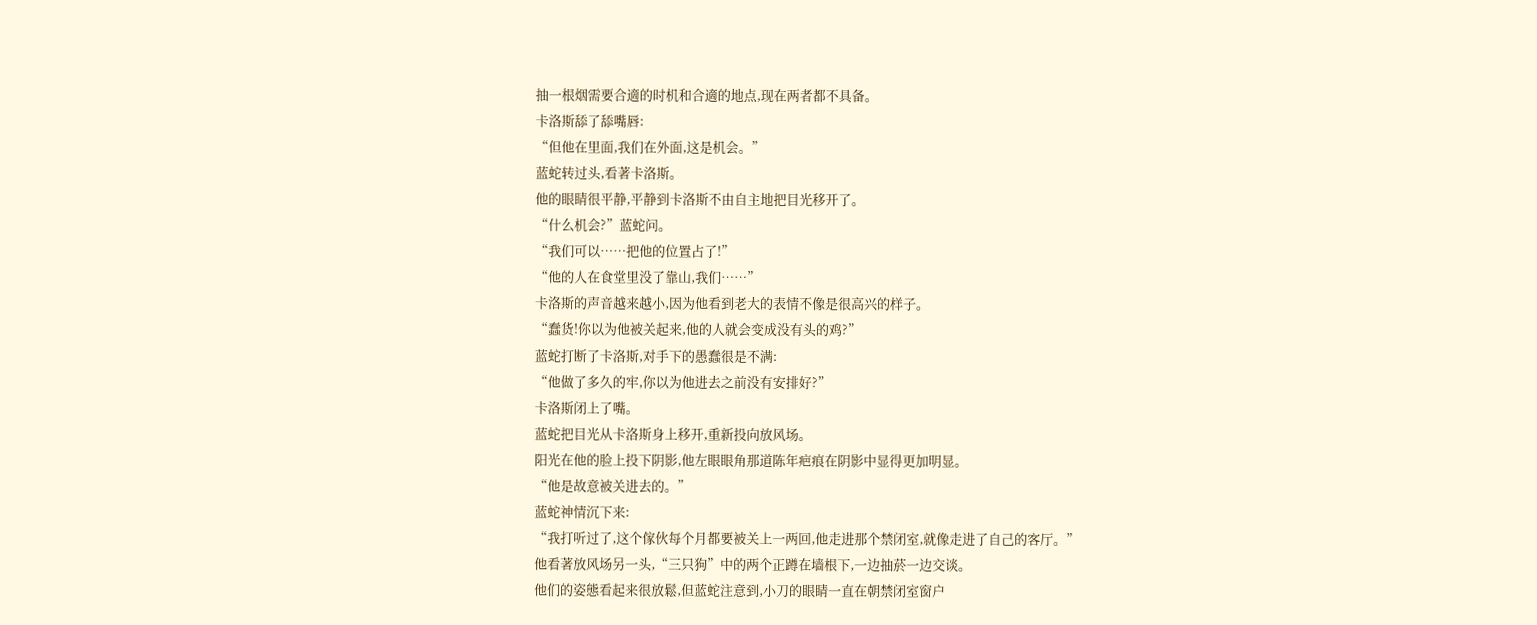抽一根烟需要合適的时机和合適的地点,现在两者都不具备。
卡洛斯舔了舔嘴唇:
“但他在里面,我们在外面,这是机会。”
蓝蛇转过头,看著卡洛斯。
他的眼睛很平静,平静到卡洛斯不由自主地把目光移开了。
“什么机会?”蓝蛇问。
“我们可以……把他的位置占了!”
“他的人在食堂里没了靠山,我们……”
卡洛斯的声音越来越小,因为他看到老大的表情不像是很高兴的样子。
“蠢货!你以为他被关起来,他的人就会变成没有头的鸡?”
蓝蛇打断了卡洛斯,对手下的愚蠢很是不满:
“他做了多久的牢,你以为他进去之前没有安排好?”
卡洛斯闭上了嘴。
蓝蛇把目光从卡洛斯身上移开,重新投向放风场。
阳光在他的脸上投下阴影,他左眼眼角那道陈年疤痕在阴影中显得更加明显。
“他是故意被关进去的。”
蓝蛇神情沉下来:
“我打听过了,这个傢伙每个月都要被关上一两回,他走进那个禁闭室,就像走进了自己的客厅。”
他看著放风场另一头,“三只狗”中的两个正蹲在墙根下,一边抽菸一边交谈。
他们的姿態看起来很放鬆,但蓝蛇注意到,小刀的眼睛一直在朝禁闭室窗户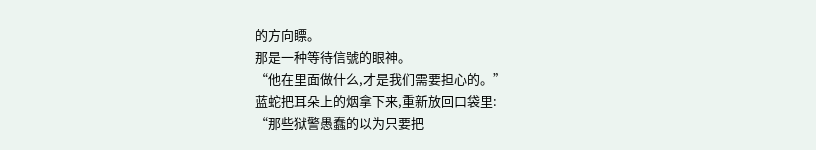的方向瞟。
那是一种等待信號的眼神。
“他在里面做什么,才是我们需要担心的。”
蓝蛇把耳朵上的烟拿下来,重新放回口袋里:
“那些狱警愚蠢的以为只要把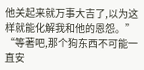他关起来就万事大吉了,以为这样就能化解我和他的恩怨。”
“等著吧,那个狗东西不可能一直安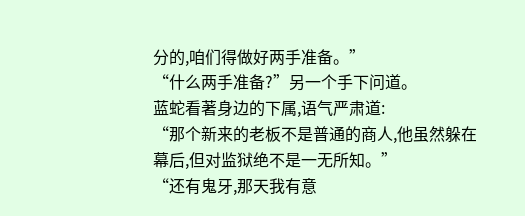分的,咱们得做好两手准备。”
“什么两手准备?”另一个手下问道。
蓝蛇看著身边的下属,语气严肃道:
“那个新来的老板不是普通的商人,他虽然躲在幕后,但对监狱绝不是一无所知。”
“还有鬼牙,那天我有意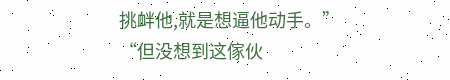挑衅他,就是想逼他动手。”
“但没想到这傢伙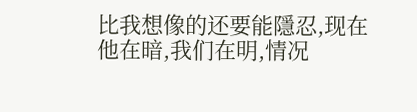比我想像的还要能隱忍,现在他在暗,我们在明,情况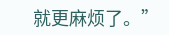就更麻烦了。”